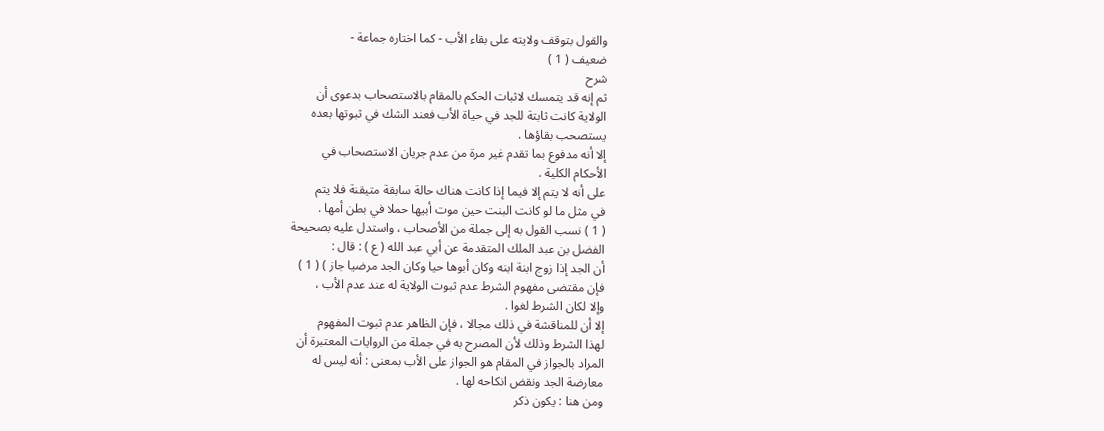والقول بتوقف ولايته على بقاء الأب - كما اختاره جماعة -
ضعيف ( 1 )
شرح
ثم إنه قد يتمسك لاثبات الحكم بالمقام بالاستصحاب بدعوى أن
الولاية كانت ثابتة للجد في حياة الأب فعند الشك في ثبوتها بعده
يستصحب بقاؤها .
إلا أنه مدفوع بما تقدم غير مرة من عدم جريان الاستصحاب في
الأحكام الكلية .
على أنه لا يتم إلا فيما إذا كانت هناك حالة سابقة متيقنة فلا يتم
في مثل ما لو كانت البنت حين موت أبيها حملا في بطن أمها .
( 1 ) نسب القول به إلى جملة من الأصحاب ، واستدل عليه بصحيحة
الفضل بن عبد الملك المتقدمة عن أبي عبد الله ( ع ) : قال :
أن الجد إذا زوج ابنة ابنه وكان أبوها حيا وكان الجد مرضيا جاز ) ( 1 )
فإن مقتضى مفهوم الشرط عدم ثبوت الولاية له عند عدم الأب ،
وإلا لكان الشرط لغوا .
إلا أن للمناقشة في ذلك مجالا ، فإن الظاهر عدم ثبوت المفهوم
لهذا الشرط وذلك لأن المصرح به في جملة من الروايات المعتبرة أن
المراد بالجواز في المقام هو الجواز على الأب بمعنى : أنه ليس له
معارضة الجد ونقض انكاحه لها .
ومن هنا : يكون ذكر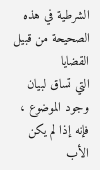الشرطية في هذه الصحيحة من قبيل القضايا
التي تساق لبيان وجود الموضوع ، فإنه إذا لم يكن الأب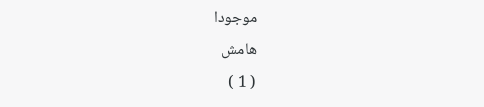موجودا
هامش
( 1 )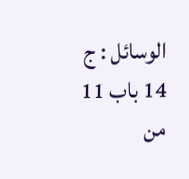الوسائل : ج 14 باب 11 من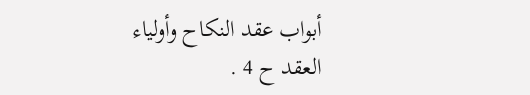أبواب عقد النكاح وأولياء
العقد ح 4 .